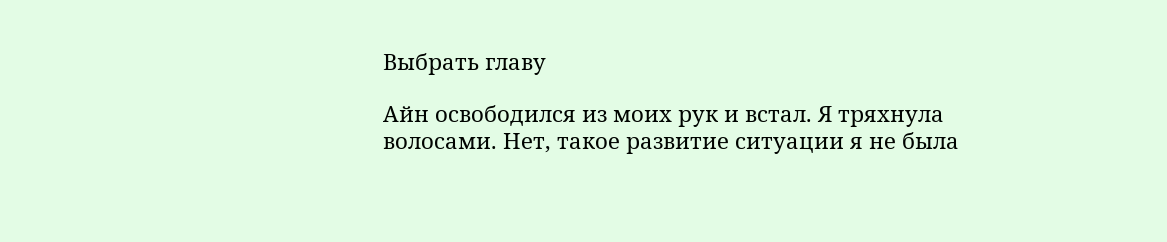Выбрать главу

Айн освободился из моих рук и встал. Я тряхнула волосами. Нет, такое развитие ситуации я не была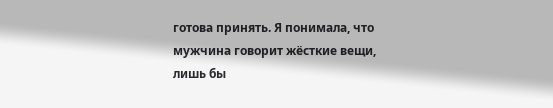готова принять. Я понимала, что мужчина говорит жëсткие вещи, лишь бы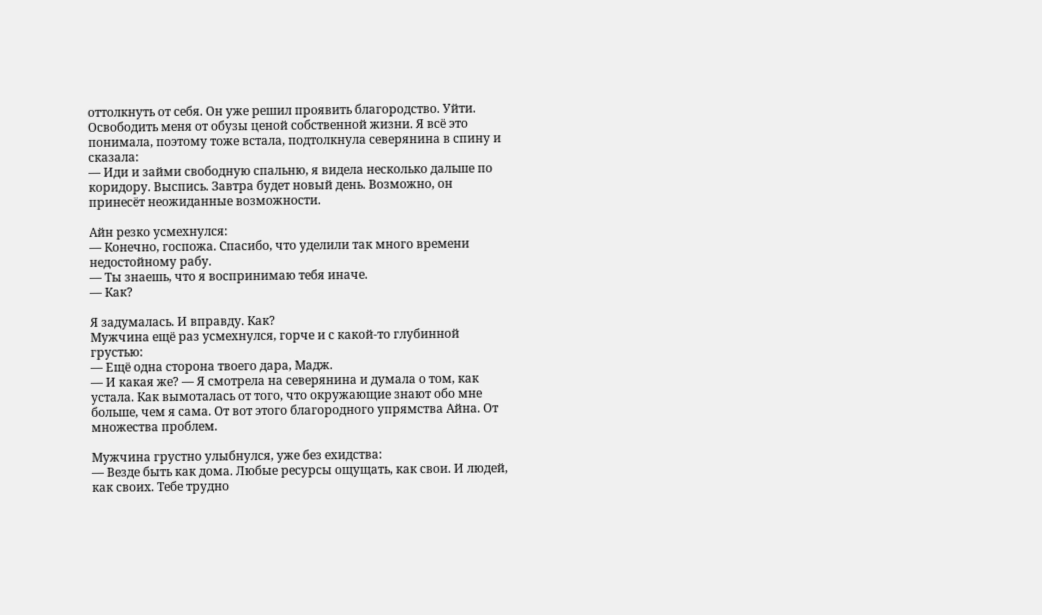оттолкнуть от себя. Он уже решил проявить благородство. Уйти. Освободить меня от обузы ценой собственной жизни. Я всё это понимала, поэтому тоже встала, подтолкнула северянина в спину и сказала:
— Иди и займи свободную спальню, я видела несколько дальше по коридору. Выспись. Завтра будет новый день. Возможно, он принесëт неожиданные возможности.

Айн резко усмехнулся:
— Конечно, госпожа. Спасибо, что уделили так много времени недостойному рабу.
— Ты знаешь, что я воспринимаю тебя иначе.
— Как?

Я задумалась. И вправду. Как?
Мужчина ещё раз усмехнулся, горче и с какой-то глубинной грустью:
— Ещё одна сторона твоего дара, Мадж.
— И какая же? — Я смотрела на северянина и думала о том, как устала. Как вымоталась от того, что окружающие знают обо мне больше, чем я сама. От вот этого благородного упрямства Айна. От множества проблем.

Мужчина грустно улыбнулся, уже без ехидства:
— Везде быть как дома. Любые ресурсы ощущать, как свои. И людей, как своих. Тебе трудно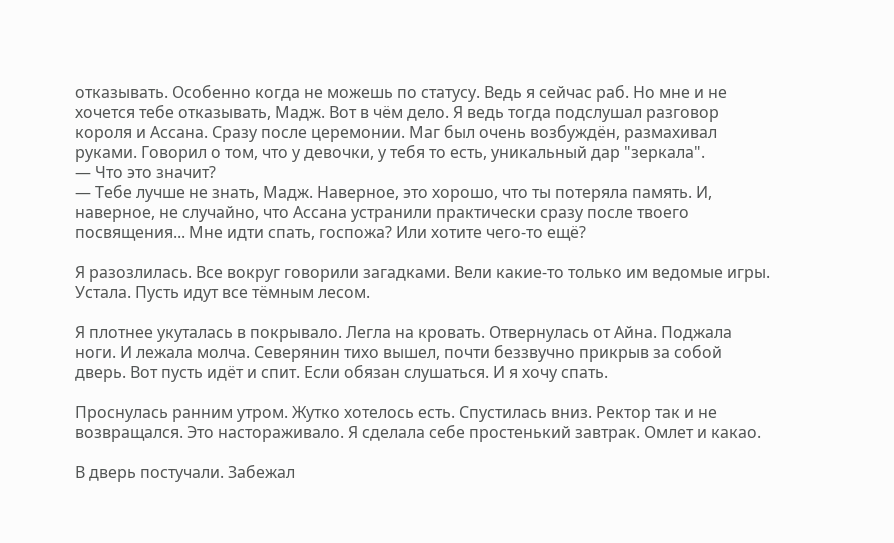отказывать. Особенно когда не можешь по статусу. Ведь я сейчас раб. Но мне и не хочется тебе отказывать, Мадж. Вот в чëм дело. Я ведь тогда подслушал разговор короля и Ассана. Сразу после церемонии. Маг был очень возбуждëн, размахивал руками. Говорил о том, что у девочки, у тебя то есть, уникальный дар "зеркала".
— Что это значит?
— Тебе лучше не знать, Мадж. Наверное, это хорошо, что ты потеряла память. И, наверное, не случайно, что Ассана устранили практически сразу после твоего посвящения... Мне идти спать, госпожа? Или хотите чего-то ещё?

Я разозлилась. Все вокруг говорили загадками. Вели какие-то только им ведомые игры. Устала. Пусть идут все тëмным лесом.

Я плотнее укуталась в покрывало. Легла на кровать. Отвернулась от Айна. Поджала ноги. И лежала молча. Северянин тихо вышел, почти беззвучно прикрыв за собой дверь. Вот пусть идëт и спит. Если обязан слушаться. И я хочу спать.

Проснулась ранним утром. Жутко хотелось есть. Спустилась вниз. Ректор так и не возвращался. Это настораживало. Я сделала себе простенький завтрак. Омлет и какао.

В дверь постучали. Забежал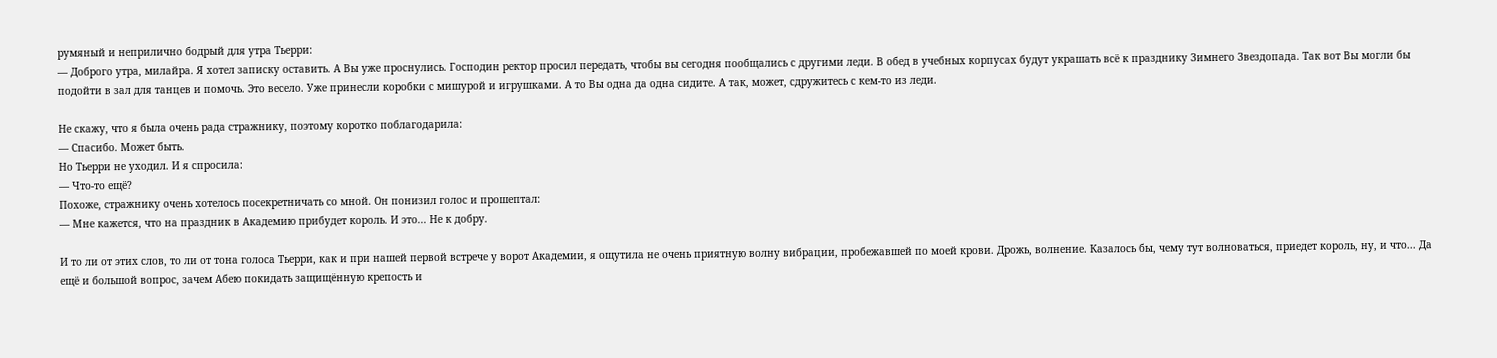румяный и неприлично бодрый для утра Тьерри:
— Доброго утра, милайра. Я хотел записку оставить. А Вы уже проснулись. Господин ректор просил передать, чтобы вы сегодня пообщались с другими леди. В обед в учебных корпусах будут украшать всё к празднику Зимнего Звездопада. Так вот Вы могли бы подойти в зал для танцев и помочь. Это весело. Уже принесли коробки с мишурой и игрушками. А то Вы одна да одна сидите. А так, может, сдружитесь с кем-то из леди.

Не скажу, что я была очень рада стражнику, поэтому коротко поблагодарила:
— Спасибо. Может быть.
Но Тьерри не уходил. И я спросила:
— Что-то ещё?
Похоже, стражнику очень хотелось посекретничать со мной. Он понизил голос и прошептал:
— Мне кажется, что на праздник в Академию прибудет король. И это... Не к добру.

И то ли от этих слов, то ли от тона голоса Тьерри, как и при нашей первой встрече у ворот Академии, я ощутила не очень приятную волну вибрации, пробежавшей по моей крови. Дрожь, волнение. Казалось бы, чему тут волноваться, приедет король, ну, и что... Да ещё и большой вопрос, зачем Абею покидать защищëнную крепость и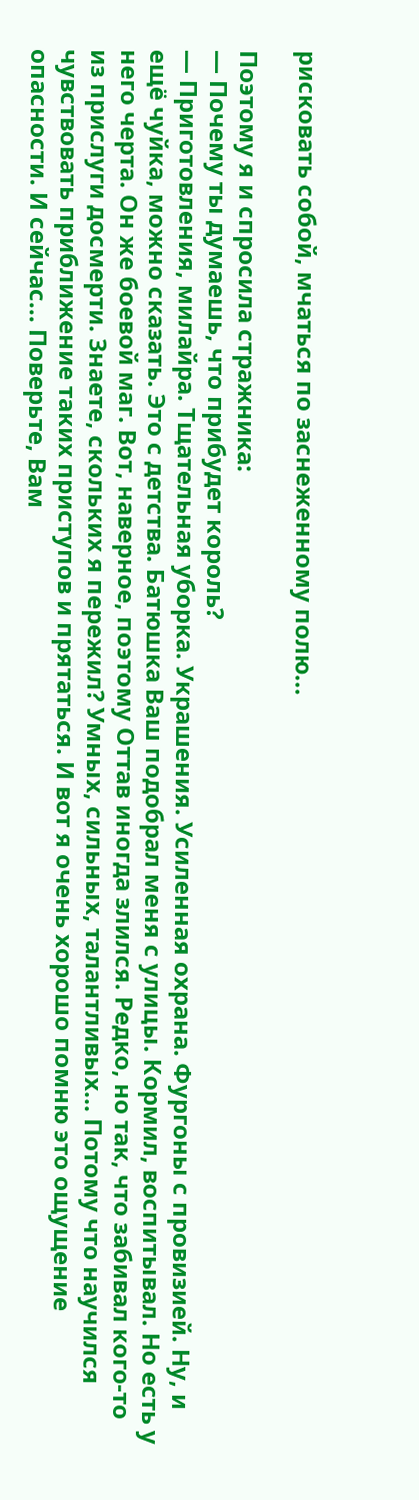рисковать собой, мчаться по заснеженному полю...

Поэтому я и спросила стражника:
— Почему ты думаешь, что прибудет король?
— Приготовления, милайра. Тщательная уборка. Украшения. Усиленная охрана. Фургоны с провизией. Ну, и ещё чуйка, можно сказать. Это с детства. Батюшка Ваш подобрал меня с улицы. Кормил, воспитывал. Но есть у него черта. Он же боевой маг. Вот, наверное, поэтому Оттав иногда злился. Редко, но так, что забивал кого-то из прислуги досмерти. Знаете, скольких я пережил? Умных, сильных, талантливых... Потому что научился чувствовать приближение таких приступов и прятаться. И вот я очень хорошо помню это ощущение опасности. И сейчас... Поверьте, Вам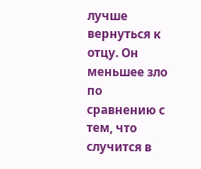лучше вернуться к отцу. Он меньшее зло по сравнению с тем, что случится в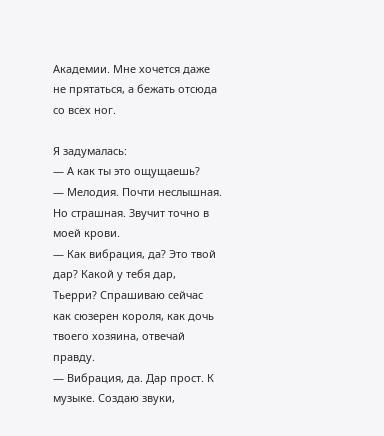Академии. Мне хочется даже не прятаться, а бежать отсюда со всех ног.

Я задумалась:
— А как ты это ощущаешь?
— Мелодия. Почти неслышная. Но страшная. Звучит точно в моей крови.
— Как вибрация, да? Это твой дар? Какой у тебя дар, Тьерри? Спрашиваю сейчас как сюзерен короля, как дочь твоего хозяина, отвечай правду.
— Вибрация, да. Дар прост. К музыке. Создаю звуки,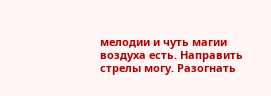мелодии и чуть магии воздуха есть. Направить стрелы могу. Разогнать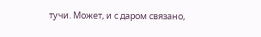тучи. Может, и с даром связано,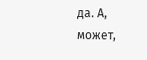да. А, может,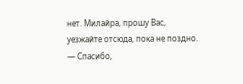нет. Милайра, прошу Вас, уезжайте отсюда, пока не поздно.
— Спасибо,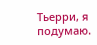Тьерри, я подумаю.